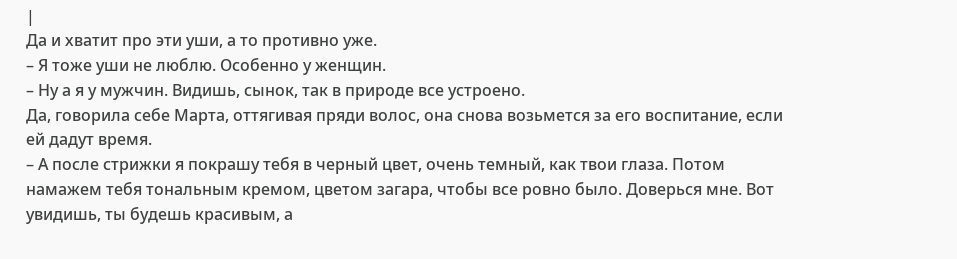|
Да и хватит про эти уши, а то противно уже.
– Я тоже уши не люблю. Особенно у женщин.
– Ну а я у мужчин. Видишь, сынок, так в природе все устроено.
Да, говорила себе Марта, оттягивая пряди волос, она снова возьмется за его воспитание, если ей дадут время.
– А после стрижки я покрашу тебя в черный цвет, очень темный, как твои глаза. Потом намажем тебя тональным кремом, цветом загара, чтобы все ровно было. Доверься мне. Вот увидишь, ты будешь красивым, а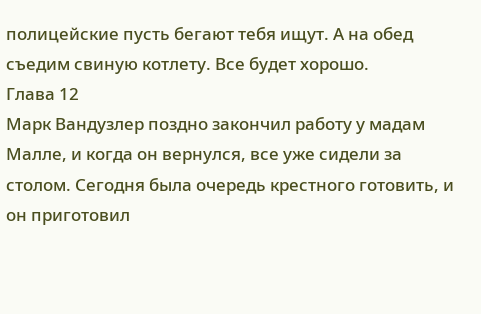полицейские пусть бегают тебя ищут. А на обед съедим свиную котлету. Все будет хорошо.
Глава 12
Марк Вандузлер поздно закончил работу у мадам Малле, и когда он вернулся, все уже сидели за столом. Сегодня была очередь крестного готовить, и он приготовил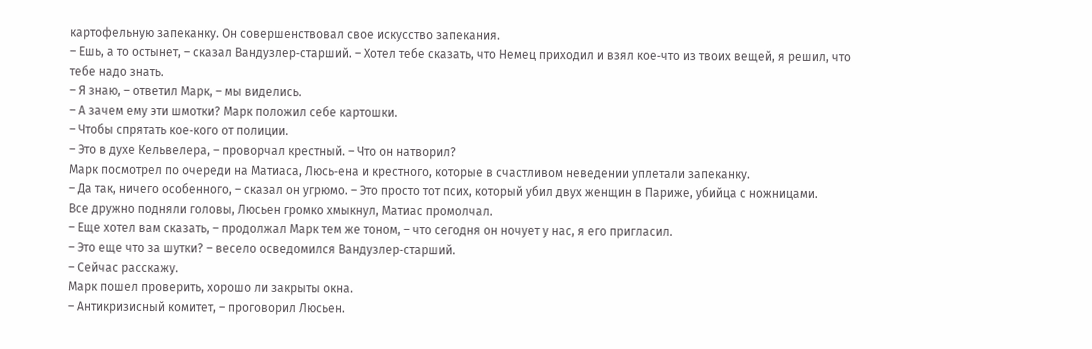картофельную запеканку. Он совершенствовал свое искусство запекания.
– Ешь, а то остынет, – сказал Вандузлер‑старший. – Хотел тебе сказать, что Немец приходил и взял кое‑что из твоих вещей, я решил, что тебе надо знать.
– Я знаю, – ответил Марк, – мы виделись.
– А зачем ему эти шмотки? Марк положил себе картошки.
– Чтобы спрятать кое‑кого от полиции.
– Это в духе Кельвелера, – проворчал крестный. – Что он натворил?
Марк посмотрел по очереди на Матиаса, Люсь‑ена и крестного, которые в счастливом неведении уплетали запеканку.
– Да так, ничего особенного, – сказал он угрюмо. – Это просто тот псих, который убил двух женщин в Париже, убийца с ножницами.
Все дружно подняли головы, Люсьен громко хмыкнул, Матиас промолчал.
– Еще хотел вам сказать, – продолжал Марк тем же тоном, – что сегодня он ночует у нас, я его пригласил.
– Это еще что за шутки? – весело осведомился Вандузлер‑старший.
– Сейчас расскажу.
Марк пошел проверить, хорошо ли закрыты окна.
– Антикризисный комитет, – проговорил Люсьен.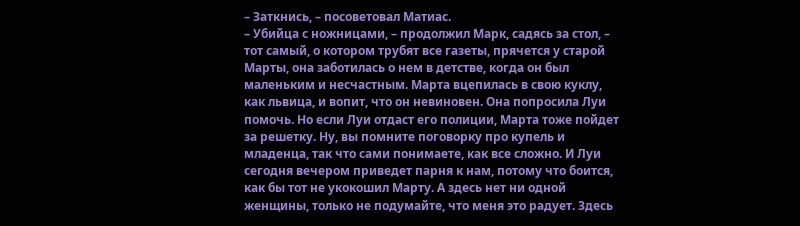– Заткнись, – посоветовал Матиас.
– Убийца с ножницами, – продолжил Марк, садясь за стол, – тот самый, о котором трубят все газеты, прячется у старой Марты, она заботилась о нем в детстве, когда он был маленьким и несчастным. Марта вцепилась в свою куклу, как львица, и вопит, что он невиновен. Она попросила Луи помочь. Но если Луи отдаст его полиции, Марта тоже пойдет за решетку. Ну, вы помните поговорку про купель и младенца, так что сами понимаете, как все сложно. И Луи сегодня вечером приведет парня к нам, потому что боится, как бы тот не укокошил Марту. А здесь нет ни одной женщины, только не подумайте, что меня это радует. Здесь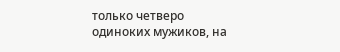только четверо одиноких мужиков, на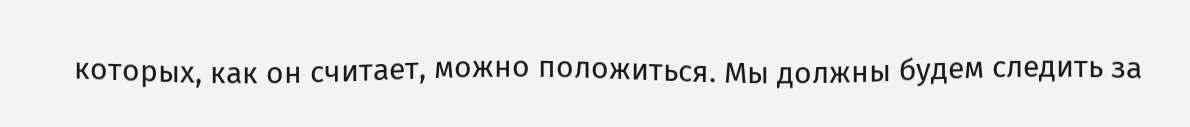которых, как он считает, можно положиться. Мы должны будем следить за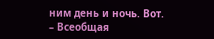ним день и ночь. Вот.
– Всеобщая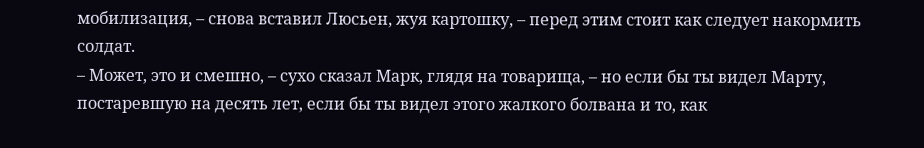мобилизация, – снова вставил Люсьен, жуя картошку, – перед этим стоит как следует накормить солдат.
– Может, это и смешно, – сухо сказал Марк, глядя на товарища, – но если бы ты видел Марту, постаревшую на десять лет, если бы ты видел этого жалкого болвана и то, как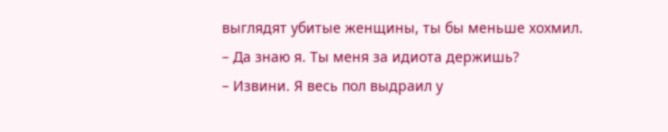выглядят убитые женщины, ты бы меньше хохмил.
– Да знаю я. Ты меня за идиота держишь?
– Извини. Я весь пол выдраил у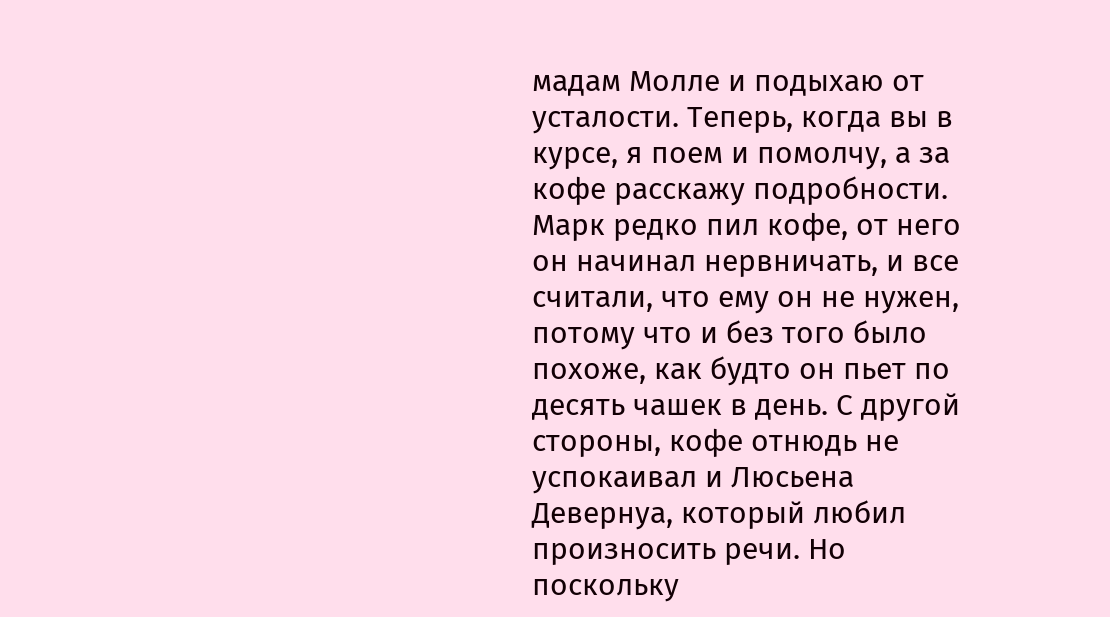мадам Молле и подыхаю от усталости. Теперь, когда вы в курсе, я поем и помолчу, а за кофе расскажу подробности.
Марк редко пил кофе, от него он начинал нервничать, и все считали, что ему он не нужен, потому что и без того было похоже, как будто он пьет по десять чашек в день. С другой стороны, кофе отнюдь не успокаивал и Люсьена Девернуа, который любил произносить речи. Но поскольку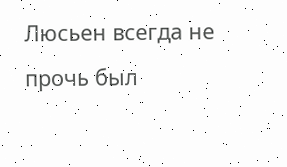Люсьен всегда не прочь был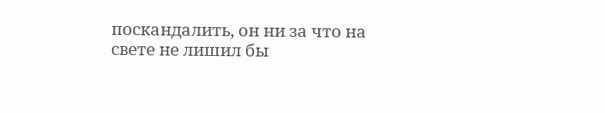поскандалить, он ни за что на свете не лишил бы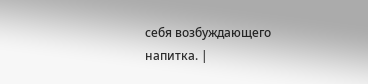себя возбуждающего напитка. |